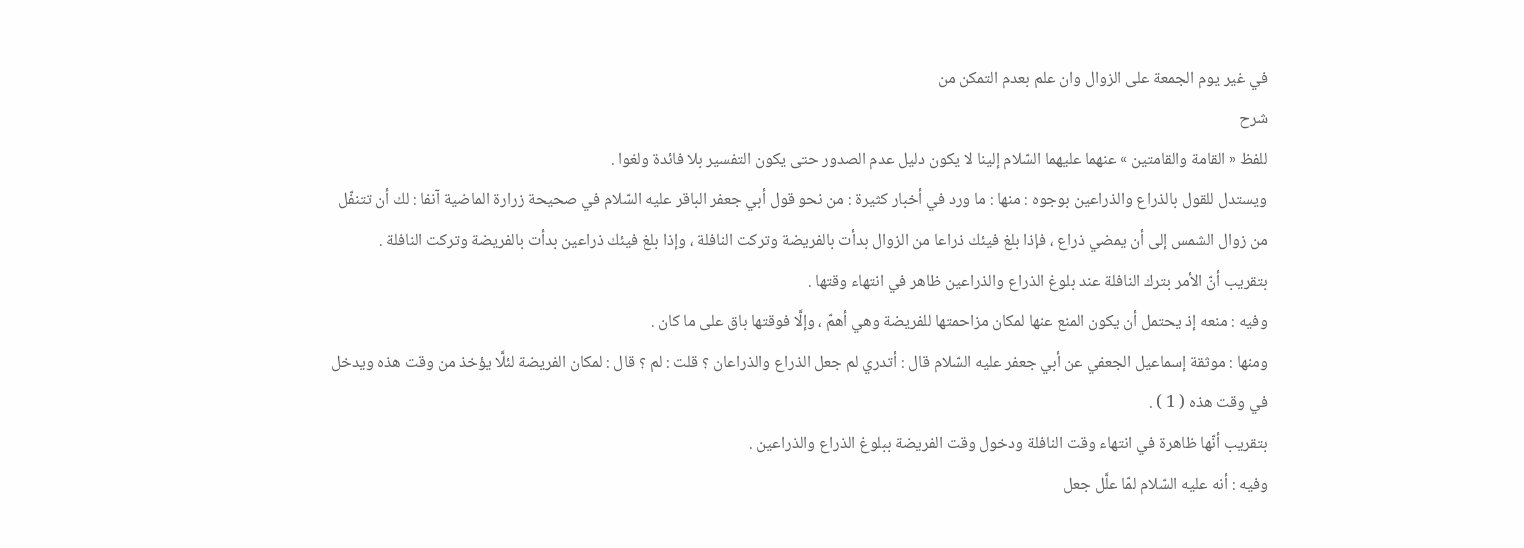في غير يوم الجمعة على الزوال وان علم بعدم التمكن من
شرح
للفظ « القامة والقامتين » عنهما عليهما السّلام إلينا لا يكون دليل عدم الصدور حتى يكون التفسير بلا فائدة ولغوا .
ويستدل للقول بالذراع والذراعين بوجوه : منها : ما ورد في أخبار كثيرة : من نحو قول أبي جعفر الباقر عليه السّلام في صحيحة زرارة الماضية آنفا : لك أن تتنفّل من زوال الشمس إلى أن يمضي ذراع ، فإذا بلغ فيئك ذراعا من الزوال بدأت بالفريضة وتركت النافلة ، وإذا بلغ فيئك ذراعين بدأت بالفريضة وتركت النافلة .
بتقريب أنّ الأمر بترك النافلة عند بلوغ الذراع والذراعين ظاهر في انتهاء وقتها .
وفيه : منعه إذ يحتمل أن يكون المنع عنها لمكان مزاحمتها للفريضة وهي أهمّ ، وإلَّا فوقتها باق على ما كان .
ومنها : موثقة إسماعيل الجعفي عن أبي جعفر عليه السّلام قال : أتدري لم جعل الذراع والذراعان ؟ قلت : لم ؟ قال : لمكان الفريضة لئلَّا يؤخذ من وقت هذه ويدخل في وقت هذه ( 1 ) .
بتقريب أنّها ظاهرة في انتهاء وقت النافلة ودخول وقت الفريضة ببلوغ الذراع والذراعين .
وفيه : أنه عليه السّلام لمّا علَّل جعل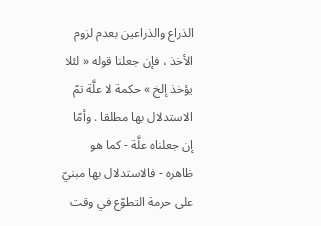الذراع والذراعين بعدم لزوم الأخذ ، فإن جعلنا قوله « لئلا يؤخذ إلخ » حكمة لا علَّة تمّ الاستدلال بها مطلقا . وأمّا إن جعلناه علَّة - كما هو ظاهره - فالاستدلال بها مبنيّ على حرمة التطوّع في وقت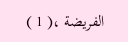الفريضة ،( 1 )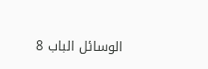الوسائل الباب 8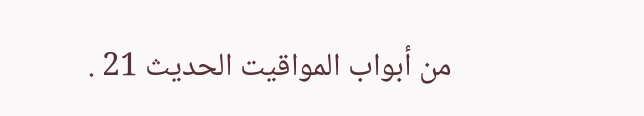من أبواب المواقيت الحديث 21 .